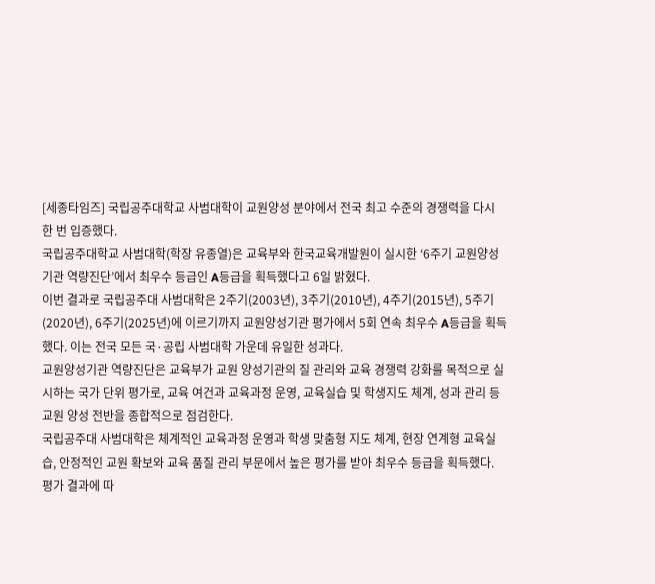[세종타임즈] 국립공주대학교 사범대학이 교원양성 분야에서 전국 최고 수준의 경쟁력을 다시 한 번 입증했다.
국립공주대학교 사범대학(학장 유종열)은 교육부와 한국교육개발원이 실시한 ‘6주기 교원양성기관 역량진단’에서 최우수 등급인 A등급을 획득했다고 6일 밝혔다.
이번 결과로 국립공주대 사범대학은 2주기(2003년), 3주기(2010년), 4주기(2015년), 5주기(2020년), 6주기(2025년)에 이르기까지 교원양성기관 평가에서 5회 연속 최우수 A등급을 획득했다. 이는 전국 모든 국·공립 사범대학 가운데 유일한 성과다.
교원양성기관 역량진단은 교육부가 교원 양성기관의 질 관리와 교육 경쟁력 강화를 목적으로 실시하는 국가 단위 평가로, 교육 여건과 교육과정 운영, 교육실습 및 학생지도 체계, 성과 관리 등 교원 양성 전반을 종합적으로 점검한다.
국립공주대 사범대학은 체계적인 교육과정 운영과 학생 맞춤형 지도 체계, 현장 연계형 교육실습, 안정적인 교원 확보와 교육 품질 관리 부문에서 높은 평가를 받아 최우수 등급을 획득했다.
평가 결과에 따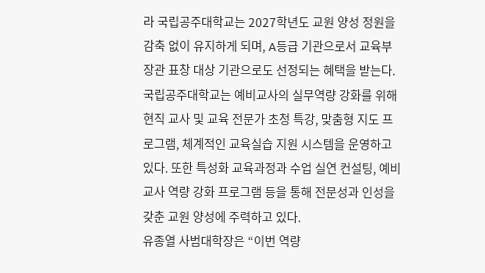라 국립공주대학교는 2027학년도 교원 양성 정원을 감축 없이 유지하게 되며, A등급 기관으로서 교육부 장관 표창 대상 기관으로도 선정되는 혜택을 받는다.
국립공주대학교는 예비교사의 실무역량 강화를 위해 현직 교사 및 교육 전문가 초청 특강, 맞춤형 지도 프로그램, 체계적인 교육실습 지원 시스템을 운영하고 있다. 또한 특성화 교육과정과 수업 실연 컨설팅, 예비교사 역량 강화 프로그램 등을 통해 전문성과 인성을 갖춘 교원 양성에 주력하고 있다.
유종열 사범대학장은 “이번 역량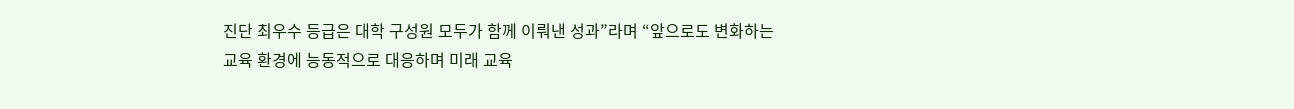진단 최우수 등급은 대학 구성원 모두가 함께 이뤄낸 성과”라며 “앞으로도 변화하는 교육 환경에 능동적으로 대응하며 미래 교육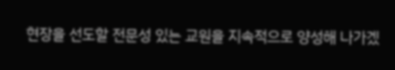현장을 선도할 전문성 있는 교원을 지속적으로 양성해 나가겠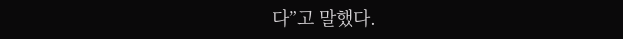다”고 말했다.